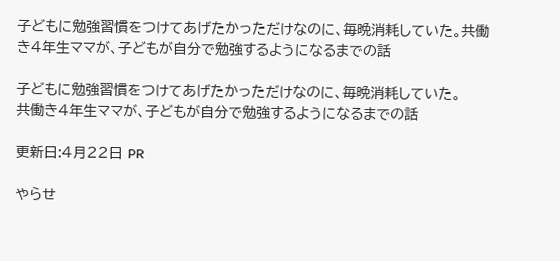子どもに勉強習慣をつけてあげたかっただけなのに、毎晩消耗していた。共働き4年生ママが、子どもが自分で勉強するようになるまでの話

子どもに勉強習慣をつけてあげたかっただけなのに、毎晩消耗していた。
共働き4年生ママが、子どもが自分で勉強するようになるまでの話

更新日:4月22日 PR

やらせ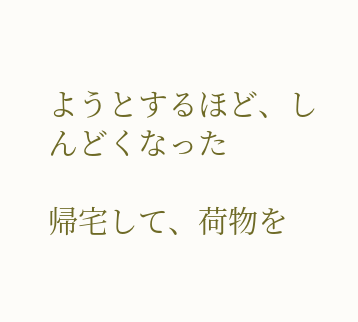ようとするほど、しんどくなった

帰宅して、荷物を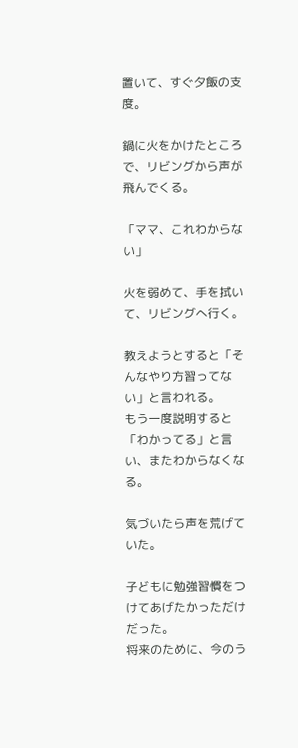置いて、すぐ夕飯の支度。

鍋に火をかけたところで、リビングから声が飛んでくる。

「ママ、これわからない」

火を弱めて、手を拭いて、リビングへ行く。

教えようとすると「そんなやり方習ってない」と言われる。
もう一度説明すると「わかってる」と言い、またわからなくなる。

気づいたら声を荒げていた。

子どもに勉強習慣をつけてあげたかっただけだった。
将来のために、今のう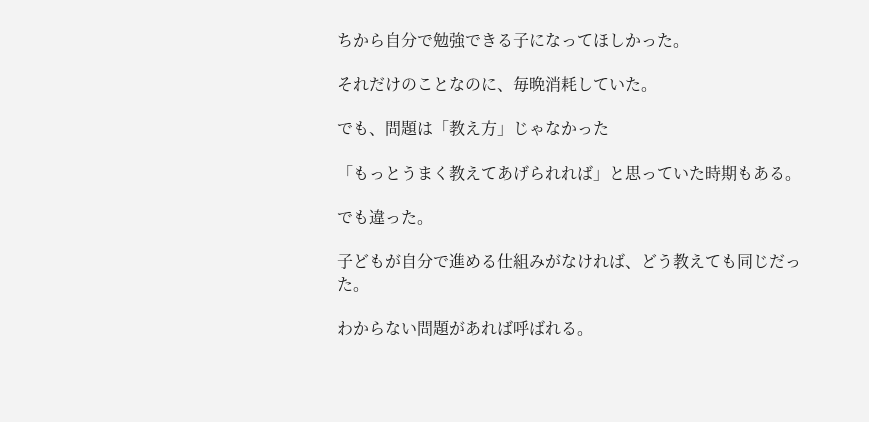ちから自分で勉強できる子になってほしかった。

それだけのことなのに、毎晩消耗していた。

でも、問題は「教え方」じゃなかった

「もっとうまく教えてあげられれば」と思っていた時期もある。

でも違った。

子どもが自分で進める仕組みがなければ、どう教えても同じだった。

わからない問題があれば呼ばれる。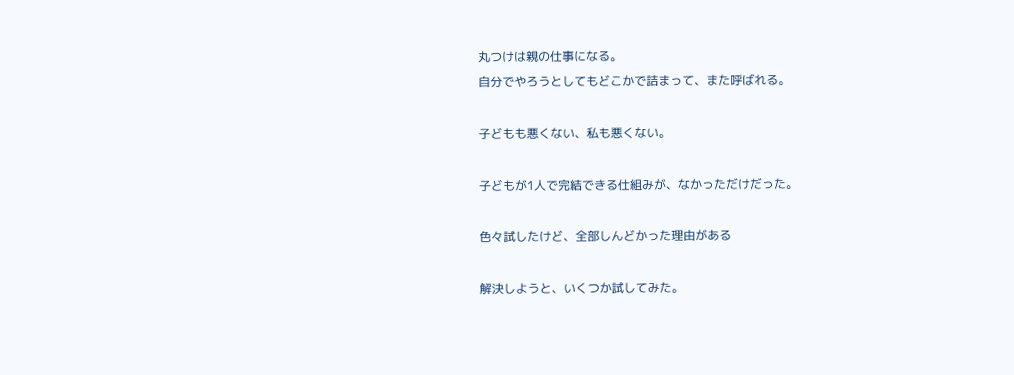丸つけは親の仕事になる。
自分でやろうとしてもどこかで詰まって、また呼ばれる。

子どもも悪くない、私も悪くない。

子どもが1人で完結できる仕組みが、なかっただけだった。

色々試したけど、全部しんどかった理由がある

解決しようと、いくつか試してみた。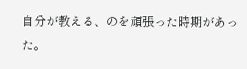自分が教える、のを頑張った時期があった。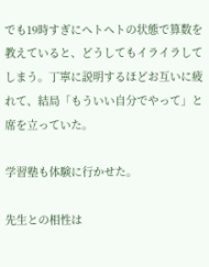でも19時すぎにヘトヘトの状態で算数を教えていると、どうしてもイライラしてしまう。丁寧に説明するほどお互いに疲れて、結局「もういい自分でやって」と席を立っていた。

学習塾も体験に行かせた。

先生との相性は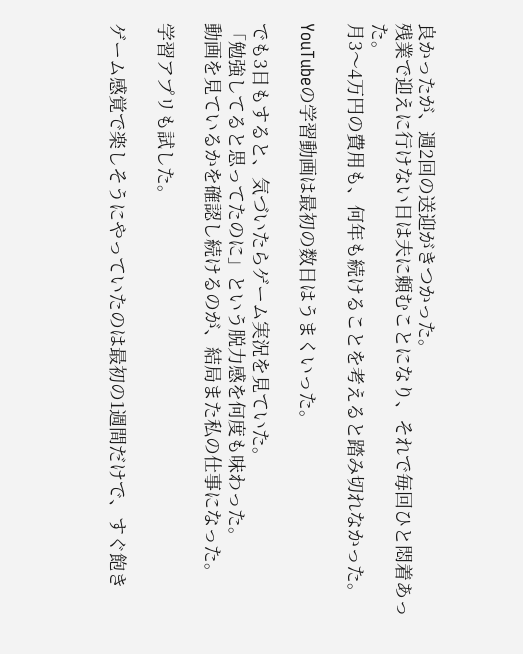良かったが、週2回の送迎がきつかった。
残業で迎えに行けない日は夫に頼むことになり、それで毎回ひと悶着あった。
月3〜4万円の費用も、何年も続けることを考えると踏み切れなかった。

YouTubeの学習動画は最初の数日はうまくいった。

でも3日もすると、気づいたらゲーム実況を見ていた。
「勉強してると思ってたのに」という脱力感を何度も味わった。
動画を見ているかを確認し続けるのが、結局また私の仕事になった。

学習アプリも試した。

ゲーム感覚で楽しそうにやっていたのは最初の1週間だけで、すぐ飽き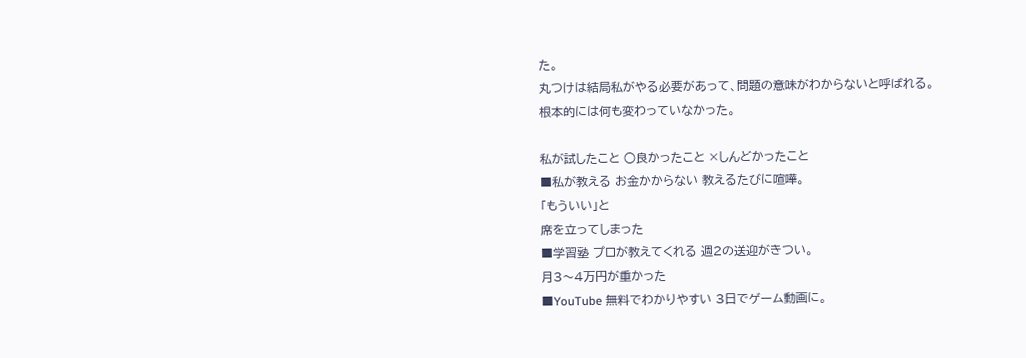た。
丸つけは結局私がやる必要があって、問題の意味がわからないと呼ばれる。
根本的には何も変わっていなかった。

私が試したこと ○良かったこと ×しんどかったこと
■私が教える お金かからない 教えるたびに喧嘩。
「もういい」と
席を立ってしまった
■学習塾 プロが教えてくれる 週2の送迎がきつい。
月3〜4万円が重かった
■YouTube 無料でわかりやすい 3日でゲーム動画に。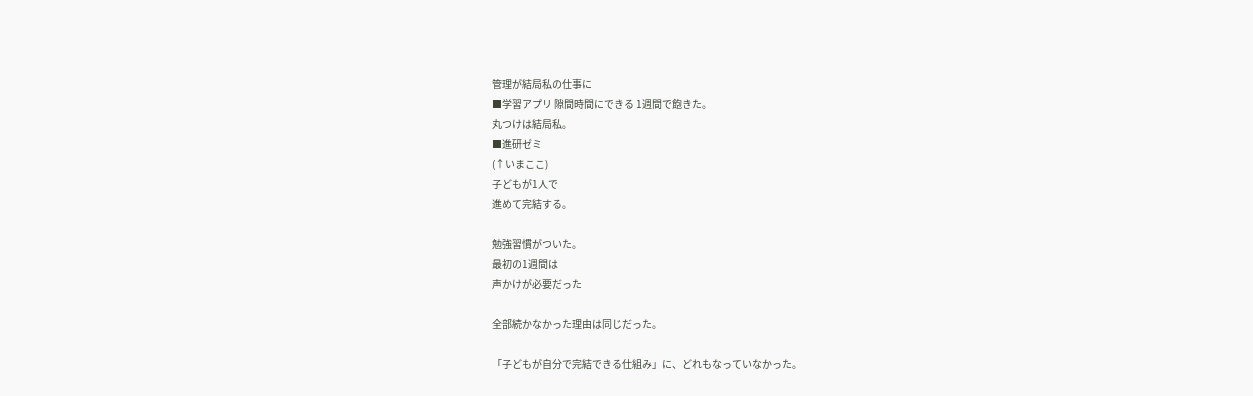管理が結局私の仕事に
■学習アプリ 隙間時間にできる 1週間で飽きた。
丸つけは結局私。
■進研ゼミ
(↑いまここ)
子どもが1人で
進めて完結する。

勉強習慣がついた。
最初の1週間は
声かけが必要だった

全部続かなかった理由は同じだった。

「子どもが自分で完結できる仕組み」に、どれもなっていなかった。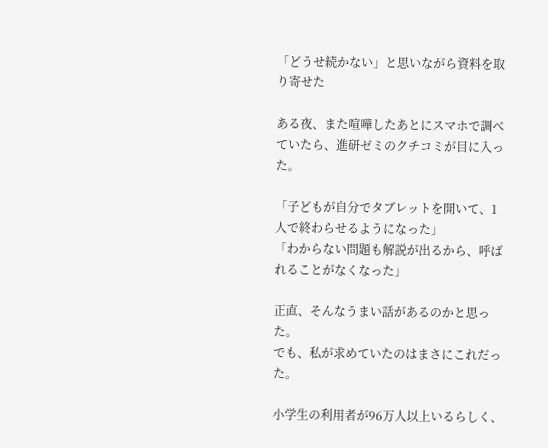「どうせ続かない」と思いながら資料を取り寄せた

ある夜、また喧嘩したあとにスマホで調べていたら、進研ゼミのクチコミが目に入った。

「子どもが自分でタブレットを開いて、1人で終わらせるようになった」
「わからない問題も解説が出るから、呼ばれることがなくなった」

正直、そんなうまい話があるのかと思った。
でも、私が求めていたのはまさにこれだった。

小学生の利用者が96万人以上いるらしく、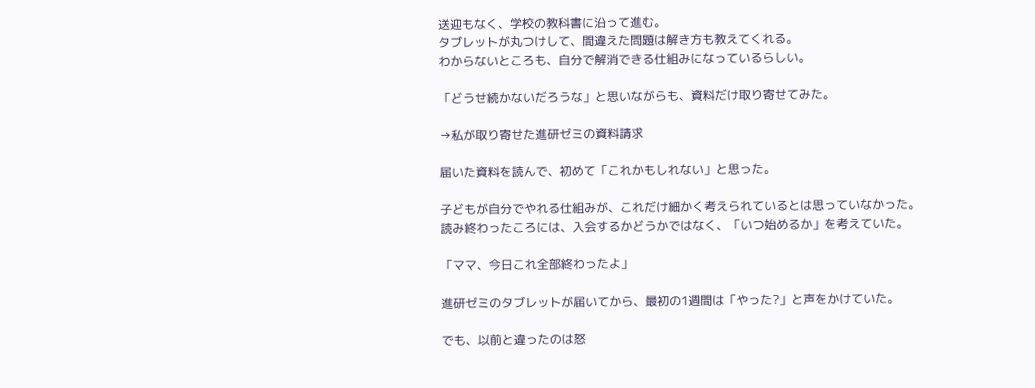送迎もなく、学校の教科書に沿って進む。
タブレットが丸つけして、間違えた問題は解き方も教えてくれる。
わからないところも、自分で解消できる仕組みになっているらしい。

「どうせ続かないだろうな」と思いながらも、資料だけ取り寄せてみた。

→私が取り寄せた進研ゼミの資料請求

届いた資料を読んで、初めて「これかもしれない」と思った。

子どもが自分でやれる仕組みが、これだけ細かく考えられているとは思っていなかった。
読み終わったころには、入会するかどうかではなく、「いつ始めるか」を考えていた。

「ママ、今日これ全部終わったよ」

進研ゼミのタブレットが届いてから、最初の1週間は「やった?」と声をかけていた。

でも、以前と違ったのは怒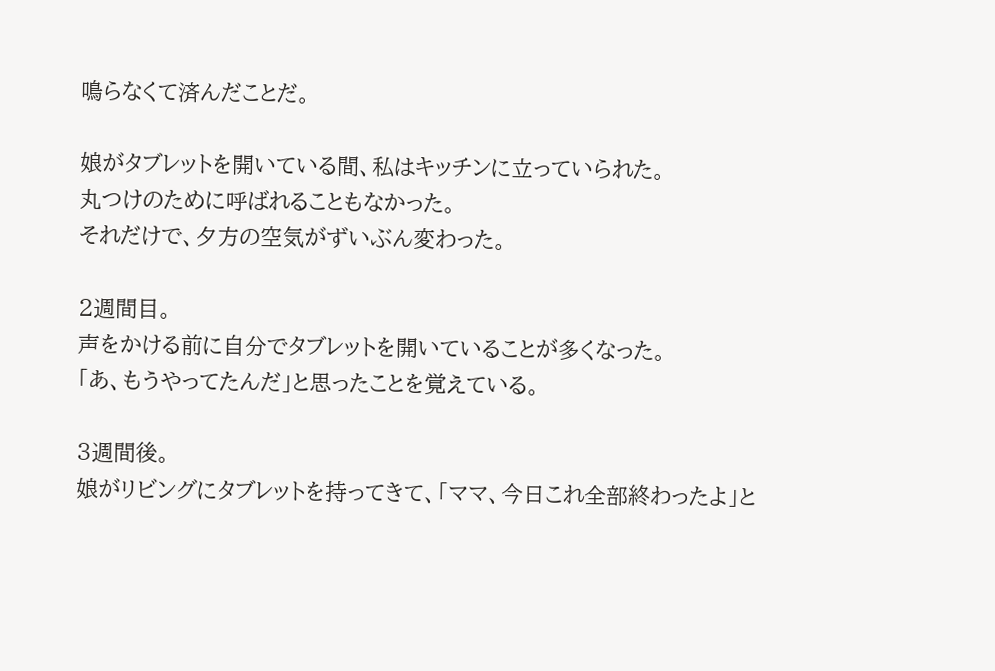鳴らなくて済んだことだ。

娘がタブレットを開いている間、私はキッチンに立っていられた。
丸つけのために呼ばれることもなかった。
それだけで、夕方の空気がずいぶん変わった。

2週間目。
声をかける前に自分でタブレットを開いていることが多くなった。
「あ、もうやってたんだ」と思ったことを覚えている。

3週間後。
娘がリビングにタブレットを持ってきて、「ママ、今日これ全部終わったよ」と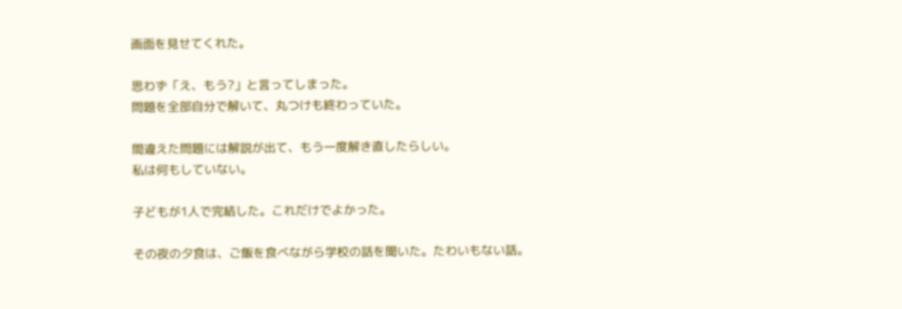画面を見せてくれた。

思わず「え、もう?」と言ってしまった。
問題を全部自分で解いて、丸つけも終わっていた。

間違えた問題には解説が出て、もう一度解き直したらしい。
私は何もしていない。

子どもが1人で完結した。これだけでよかった。

その夜の夕食は、ご飯を食べながら学校の話を聞いた。たわいもない話。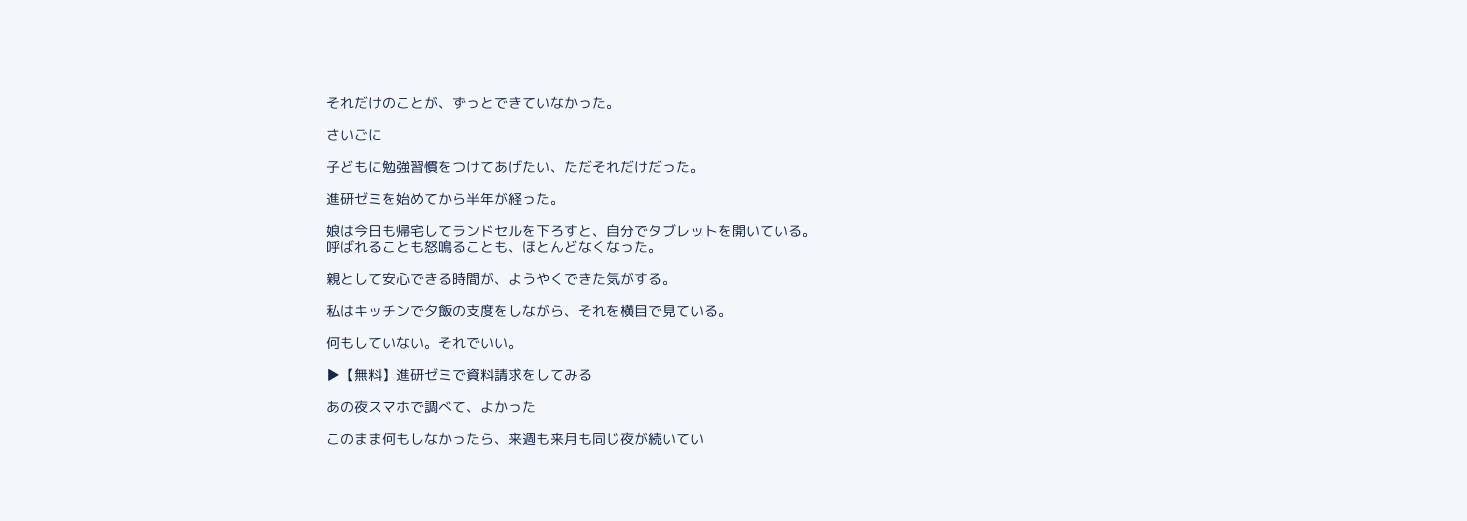それだけのことが、ずっとできていなかった。

さいごに

子どもに勉強習慣をつけてあげたい、ただそれだけだった。

進研ゼミを始めてから半年が経った。

娘は今日も帰宅してランドセルを下ろすと、自分でタブレットを開いている。
呼ばれることも怒鳴ることも、ほとんどなくなった。

親として安心できる時間が、ようやくできた気がする。

私はキッチンで夕飯の支度をしながら、それを横目で見ている。

何もしていない。それでいい。

▶【無料】進研ゼミで資料請求をしてみる

あの夜スマホで調べて、よかった

このまま何もしなかったら、来週も来月も同じ夜が続いてい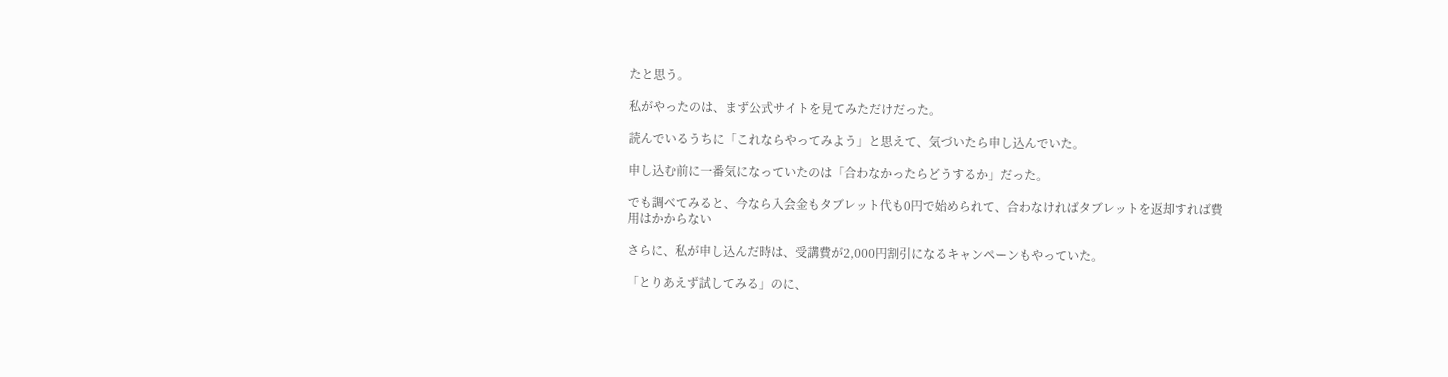たと思う。

私がやったのは、まず公式サイトを見てみただけだった。

読んでいるうちに「これならやってみよう」と思えて、気づいたら申し込んでいた。

申し込む前に一番気になっていたのは「合わなかったらどうするか」だった。

でも調べてみると、今なら入会金もタブレット代も0円で始められて、合わなければタブレットを返却すれば費用はかからない

さらに、私が申し込んだ時は、受講費が2,000円割引になるキャンペーンもやっていた。

「とりあえず試してみる」のに、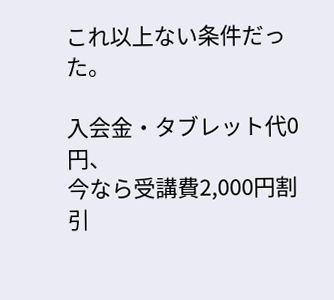これ以上ない条件だった。

入会金・タブレット代0円、
今なら受講費2,000円割引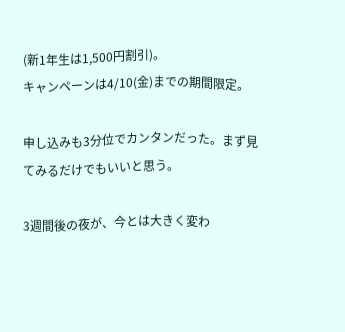(新1年生は1,500円割引)。
キャンペーンは4/10(金)までの期間限定。

申し込みも3分位でカンタンだった。まず見てみるだけでもいいと思う。

3週間後の夜が、今とは大きく変わ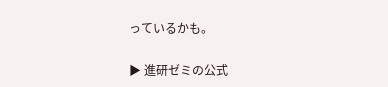っているかも。

▶ 進研ゼミの公式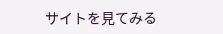サイトを見てみる